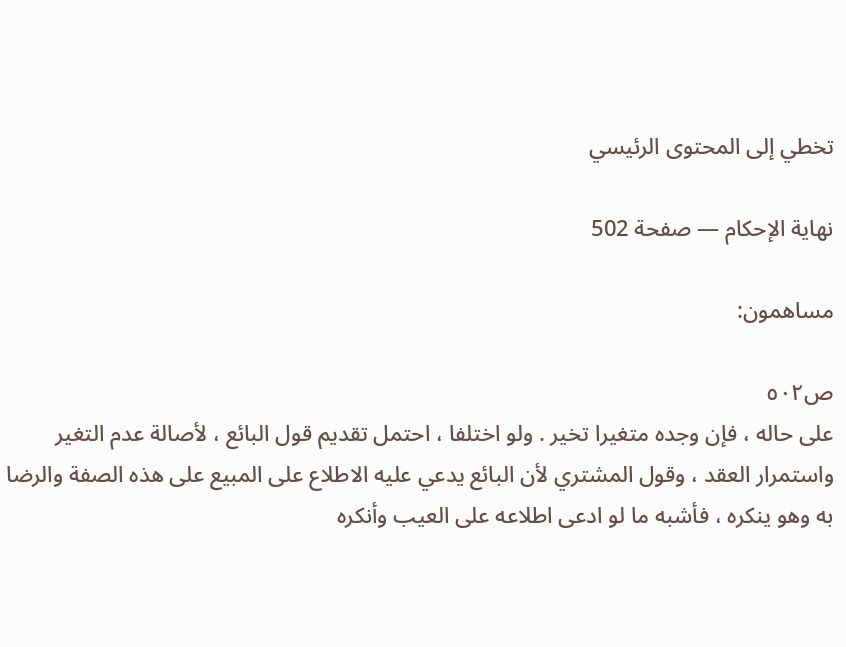تخطي إلى المحتوى الرئيسي

نهاية الإحكام — صفحة 502

مساهمون:

ص٥٠٢
على حاله ، فإن وجده متغيرا تخير . ولو اختلفا ، احتمل تقديم قول البائع ، لأصالة عدم التغير واستمرار العقد ، وقول المشتري لأن البائع يدعي عليه الاطلاع على المبيع على هذه الصفة والرضا به وهو ينكره ، فأشبه ما لو ادعى اطلاعه على العيب وأنكره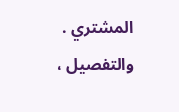المشتري . والتفصيل ،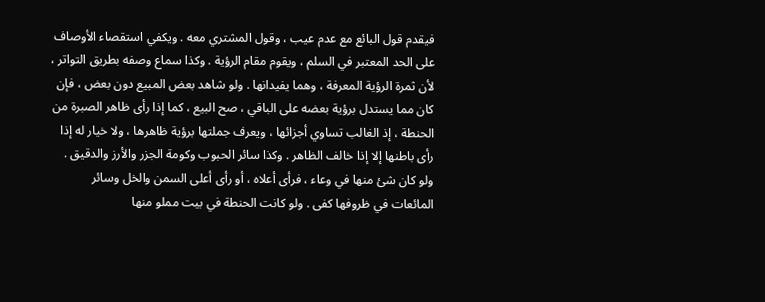فيقدم قول البائع مع عدم عيب ، وقول المشتري معه . ويكفي استقصاء الأوصاف على الحد المعتبر في السلم ، ويقوم مقام الرؤية . وكذا سماع وصفه بطريق التواتر ، لأن ثمرة الرؤية المعرفة ، وهما يفيدانها . ولو شاهد بعض المبيع دون بعض ، فإن كان مما يستدل برؤية بعضه على الباقي ، صح البيع ، كما إذا رأى ظاهر الصبرة من الحنطة ، إذ الغالب تساوي أجزائها ، ويعرف جملتها برؤية ظاهرها ، ولا خيار له إذا رأى باطنها إلا إذا خالف الظاهر . وكذا سائر الحبوب وكومة الجزر والأرز والدقيق . ولو كان شئ منها في وعاء ، فرأى أعلاه ، أو رأى أعلى السمن والخل وسائر المائعات في ظروفها كفى . ولو كانت الحنطة في بيت مملو منها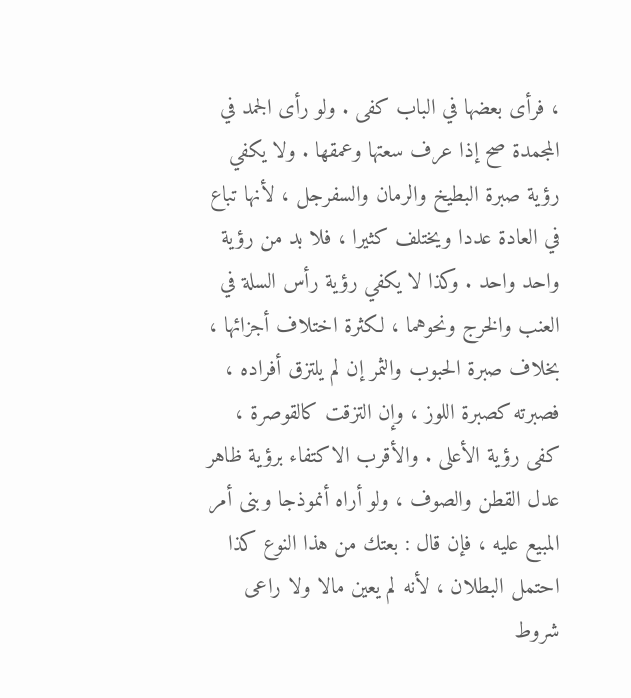، فرأى بعضها في الباب كفى . ولو رأى الجمد في المجمدة صح إذا عرف سعتها وعمقها . ولا يكفي رؤية صبرة البطيخ والرمان والسفرجل ، لأنها تباع في العادة عددا ويختلف كثيرا ، فلا بد من رؤية واحد واحد . وكذا لا يكفي رؤية رأس السلة في العنب والخرج ونحوهما ، لكثرة اختلاف أجزائها ، بخلاف صبرة الحبوب والثمر إن لم يلتزق أفراده ، فصبرته كصبرة اللوز ، وإن التزقت كالقوصرة ، كفى رؤية الأعلى . والأقرب الاكتفاء برؤية ظاهر عدل القطن والصوف ، ولو أراه أنموذجا وبنى أمر المبيع عليه ، فإن قال : بعتك من هذا النوع كذا احتمل البطلان ، لأنه لم يعين مالا ولا راعى شروط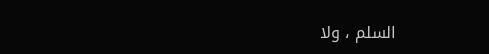السلم ، ولا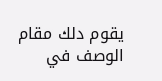يقوم دلك مقام الوصف في